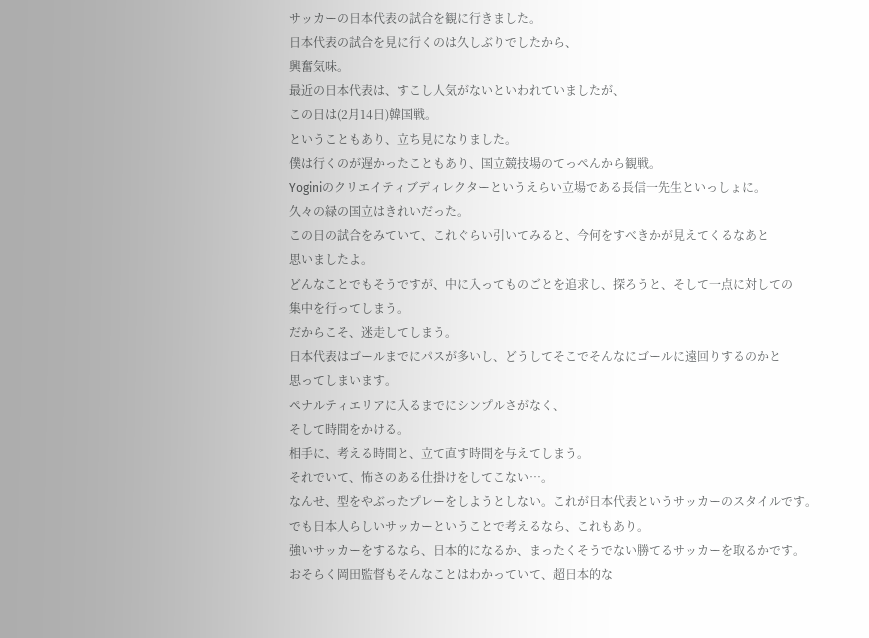サッカーの日本代表の試合を観に行きました。
日本代表の試合を見に行くのは久しぶりでしたから、
興奮気味。
最近の日本代表は、すこし人気がないといわれていましたが、
この日は(2月14日)韓国戦。
ということもあり、立ち見になりました。
僕は行くのが遅かったこともあり、国立競技場のてっぺんから観戦。
Yoginiのクリエイティブディレクターというえらい立場である長信一先生といっしょに。
久々の緑の国立はきれいだった。
この日の試合をみていて、これぐらい引いてみると、今何をすべきかが見えてくるなあと
思いましたよ。
どんなことでもそうですが、中に入ってものごとを追求し、探ろうと、そして一点に対しての
集中を行ってしまう。
だからこそ、迷走してしまう。
日本代表はゴールまでにパスが多いし、どうしてそこでそんなにゴールに遠回りするのかと
思ってしまいます。
ペナルティエリアに入るまでにシンプルさがなく、
そして時間をかける。
相手に、考える時間と、立て直す時間を与えてしまう。
それでいて、怖さのある仕掛けをしてこない…。
なんせ、型をやぶったプレーをしようとしない。これが日本代表というサッカーのスタイルです。
でも日本人らしいサッカーということで考えるなら、これもあり。
強いサッカーをするなら、日本的になるか、まったくそうでない勝てるサッカーを取るかです。
おそらく岡田監督もそんなことはわかっていて、超日本的な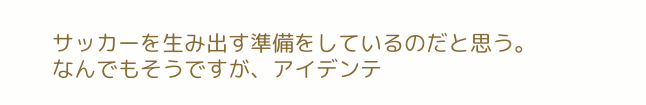サッカーを生み出す準備をしているのだと思う。
なんでもそうですが、アイデンテ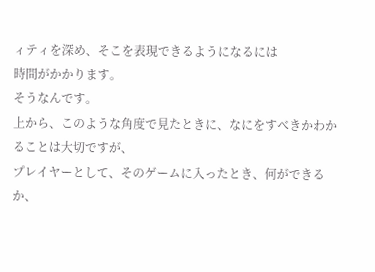ィティを深め、そこを表現できるようになるには
時間がかかります。
そうなんです。
上から、このような角度で見たときに、なにをすべきかわかることは大切ですが、
プレイヤーとして、そのゲームに入ったとき、何ができるか、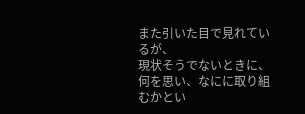また引いた目で見れているが、
現状そうでないときに、何を思い、なにに取り組むかとい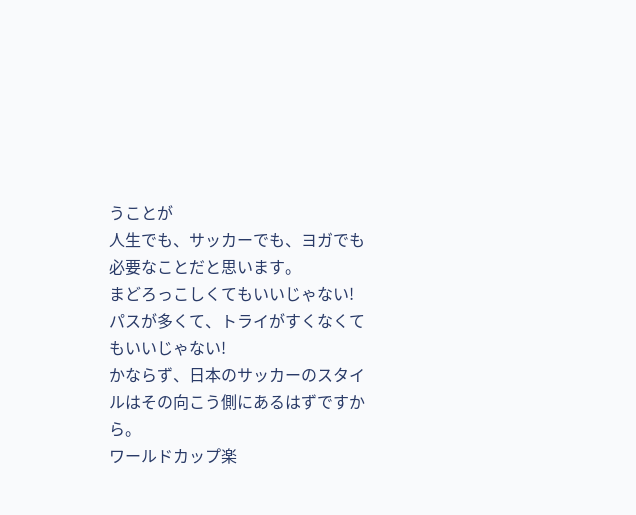うことが
人生でも、サッカーでも、ヨガでも必要なことだと思います。
まどろっこしくてもいいじゃない!
パスが多くて、トライがすくなくてもいいじゃない!
かならず、日本のサッカーのスタイルはその向こう側にあるはずですから。
ワールドカップ楽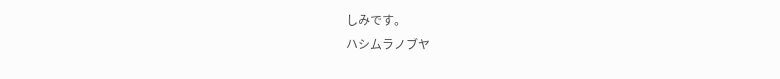しみです。
ハシムラノブヤ